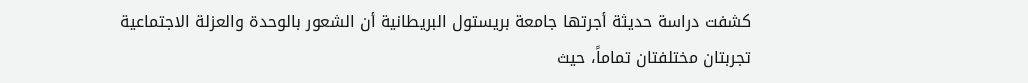كشفت دراسة حديثة أجرتها جامعة بريستول البريطانية أن الشعور بالوحدة والعزلة الاجتماعية تجربتان مختلفتان تماماً، حيث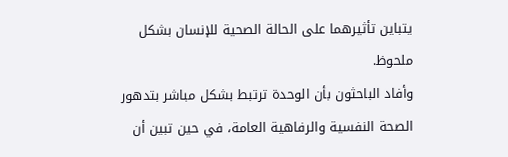يتباين تأثيرهما على الحالة الصحية للإنسان بشكل ملحوظ.
وأفاد الباحثون بأن الوحدة ترتبط بشكل مباشر بتدهور الصحة النفسية والرفاهية العامة، في حين تبين أن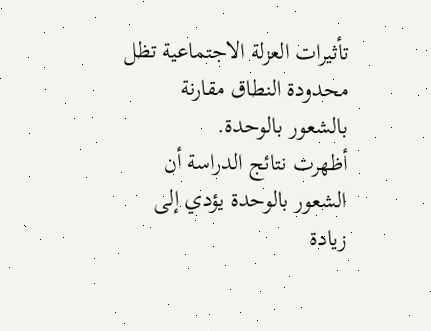تأثيرات العزلة الاجتماعية تظل محدودة النطاق مقارنة بالشعور بالوحدة.
أظهرت نتائج الدراسة أن الشعور بالوحدة يؤدي إلى زيادة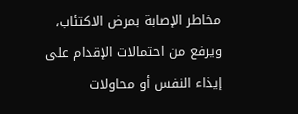مخاطر الإصابة بمرض الاكتئاب، ويرفع من احتمالات الإقدام على إيذاء النفس أو محاولات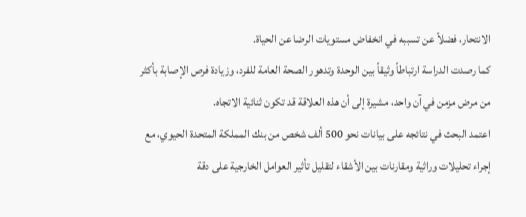الانتحار، فضلاً عن تسببه في انخفاض مستويات الرضا عن الحياة.
كما رصدت الدراسة ارتباطاً وثيقاً بين الوحدة وتدهور الصحة العامة للفرد، وزيادة فرص الإصابة بأكثر من مرض مزمن في آن واحد، مشيرة إلى أن هذه العلاقة قد تكون ثنائية الاتجاه.
اعتمد البحث في نتائجه على بيانات نحو 500 ألف شخص من بنك المملكة المتحدة الحيوي، مع إجراء تحليلات وراثية ومقارنات بين الأشقاء لتقليل تأثير العوامل الخارجية على دقة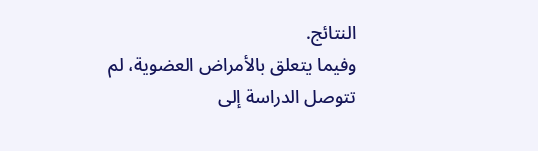النتائج.
وفيما يتعلق بالأمراض العضوية، لم تتوصل الدراسة إلى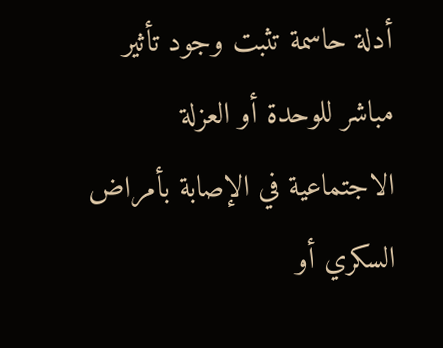أدلة حاسمة تثبت وجود تأثير مباشر للوحدة أو العزلة الاجتماعية في الإصابة بأمراض السكري أو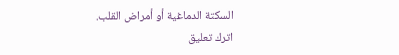السكتة الدماغية أو أمراض القلب.
اترك تعليق